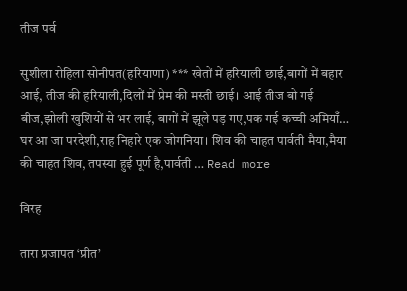तीज पर्व

सुशीला रोहिला सोनीपत(हरियाणा) *** खेतों में हरियाली छाई,बागों में बहार आई, तीज की हरियाली,दिलों में प्रेम की मस्ती छाई। आई तीज बो गई बीज,झोली खुशियों से भर लाई, बागों में झूले पड़ गए,पक गई कच्ची अमियाँ… घर आ जा परदेशी,राह निहारे एक जोगनिया। शिव की चाहत पार्वती मैया,मैया की चाहत शिव, तपस्या हुई पूर्ण है,पार्वती … Read more

विरह

तारा प्रजापत ‘प्रीत’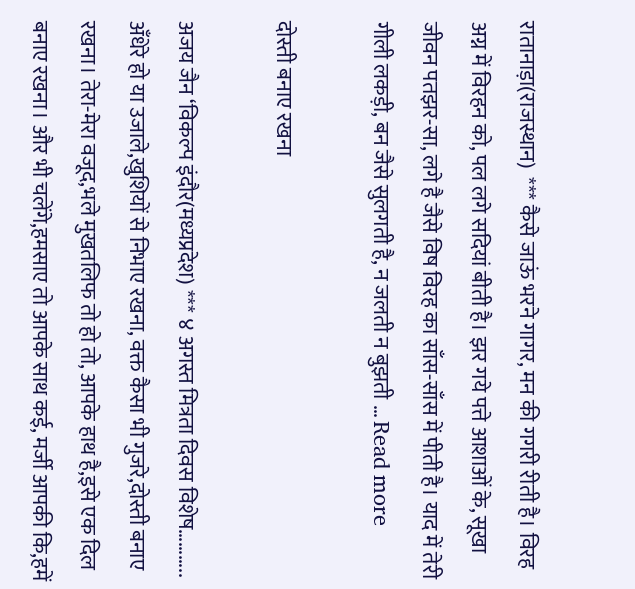रातानाड़ा(राजस्थान)  *** कैसे जाऊं भरने गागर, मन की गगरी रीती है। विरह अग्न में विरहन को, पल लगे सदियां बीती है। झर गये पत्ते आशाओं के, सूखा जीवन पतझर-सा, लगे है जैसे विष विरह का साँस-साँस में पीती है। याद में तेरी गीली लकड़ी, बन जैसे सुलगती है, न जलती न बुझती … Read more

दोस्ती बनाए रखना

अजय जैन ‘विकल्प इंदौर(मध्यप्रदेश) *** ४ अगस्त मित्रता दिवस विशेष……….. अँधेरे हो या उजाले,खुशियों से निभाए रखना, वक्त कैसा भी गुजरे,दोस्ती बनाए रखना। तेरा-मेरा वजूद,भले मुखतलिफ तो हो तो, आपके हाथ है,इसे एक दिल बनाए रखना। और भी चलेंगे,हमसाए तो आपके साथ कई, मर्जी आपकी कि,हमें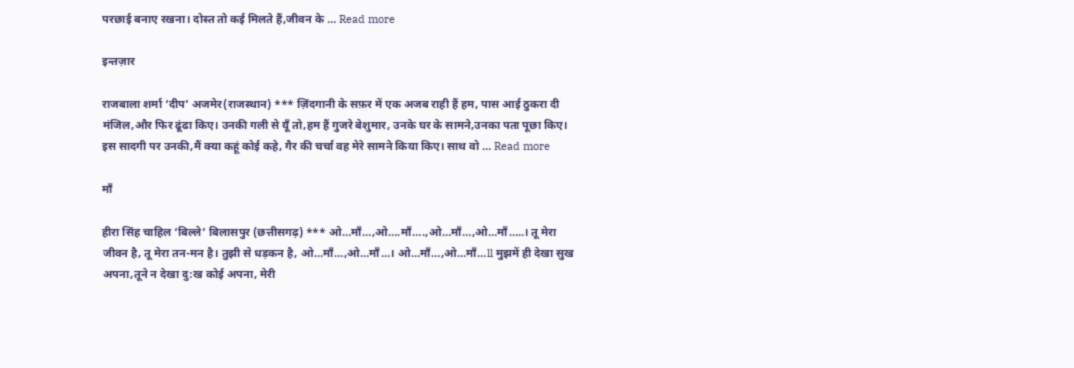परछाई बनाए रखना। दोस्त तो कई मिलते हैं,जीवन के … Read more

इन्तज़ार

राजबाला शर्मा ‘दीप’ अजमेर(राजस्थान) *** ज़िंदगानी के सफ़र में एक अजब राही हैं हम, पास आई ठुकरा दी मंजिल,और फिर ढूंढा किए। उनकी गली से यूँ तो,हम हैं गुजरे बेशुमार, उनके घर के सामने,उनका पता पूछा किए। इस सादगी पर उनकी,मैं क्या कहूं कोई कहे, गैर की चर्चा वह मेरे सामने किया किए। साथ वो … Read more

माँ

हीरा सिंह चाहिल ‘बिल्ले’ बिलासपुर (छत्तीसगढ़) *** ओ…माँ…,ओ….माँ….,ओ…माँ…,ओ…माँ…..। तू मेरा जीवन है, तू मेरा तन-मन है। तुझी से धड़कन है, ओ…माँ…,ओ…माँ…। ओ…माँ…,ओ…माँ…ll मुझमें ही देखा सुख अपना,तूने न देखा दु:ख कोई अपना, मेरी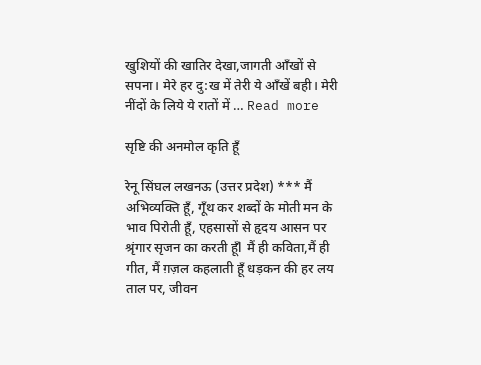खुशियों की खातिर देखा,जागती आँखों से सपना। मेरे हर दु:ख में तेरी ये आँखें बही। मेरी नींदों के लिये ये रातों में … Read more

सृष्टि की अनमोल कृति हूँ

रेनू सिंघल लखनऊ (उत्तर प्रदेश) *** मैं अभिव्यक्ति हूँ, गूँथ कर शब्दों के मोती मन के भाव पिरोती हूँ, एहसासों से हृदय आसन पर श्रृंगार सृजन का करती हूँl मैं ही कविता,मैं ही गीत, मैं ग़ज़ल कहलाती हूँ धड़कन की हर लय ताल पर, जीवन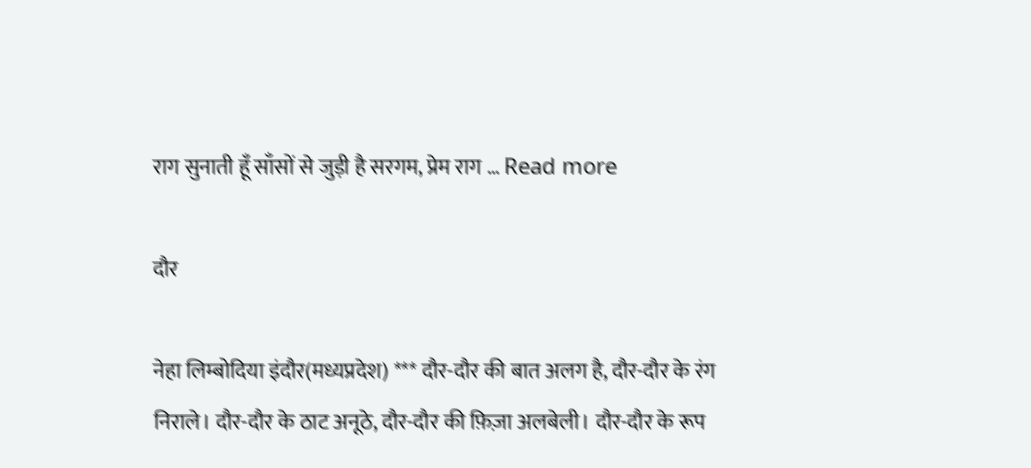राग सुनाती हूँ साँसों से जुड़ी है सरगम, प्रेम राग … Read more

दौर

नेहा लिम्बोदिया इंदौर(मध्यप्रदेश) *** दौर-दौर की बात अलग है, दौर-दौर के रंग निराले। दौर-दौर के ठाट अनूठे, दौर-दौर की फ़िज़ा अलबेली। दौर-दौर के रूप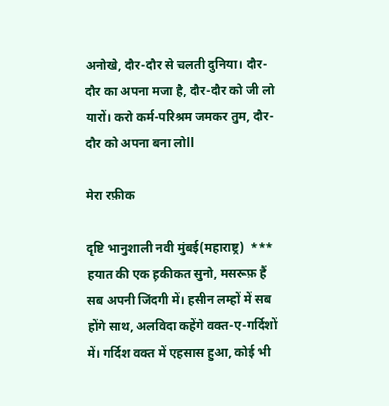अनोखे, दौर-दौर से चलती दुनिया। दौर-दौर का अपना मजा है, दौर-दौर को जी लो यारों। करो कर्म-परिश्रम जमकर तुम, दौर-दौर को अपना बना लोll

मेरा रफ़ीक

दृष्टि भानुशाली नवी मुंबई(महाराष्ट्र)  *** हयात की एक ह़कीकत सुनो, मसरूफ़ हैं सब अपनी जिंदगी में। हसीन लम्हों में सब होंगे साथ, अलविदा कहेंगे वक्त-ए-गर्दिशों में। गर्दिश वक्त में एहसास हुआ, कोई भी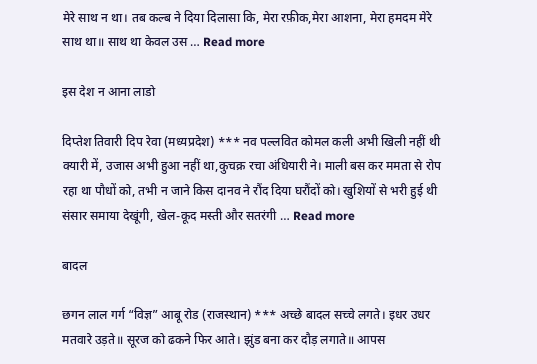मेरे साथ न था। तब कल्ब ने दिया दिलासा कि, मेरा रफ़ीक,मेरा आशना, मेरा हमदम मेरे साथ था॥ साथ था केवल उस … Read more

इस देश न आना लाडो

दिप्तेश तिवारी दिप रेवा (मध्यप्रदेश) *** नव पल्लवित कोमल कली अभी खिली नहीं थी क्यारी में, उजास अभी हुआ नहीं था,कुचक्र रचा अंधियारी ने। माली बस कर ममता से रोप रहा था पौधों को, तभी न जाने किस दानव ने रौंद दिया घरौंदों को। खुशियों से भरी हुई थी संसार समाया देखूंगी, खेल-कूद मस्ती और सतरंगी … Read more

बादल

छगन लाल गर्ग “विज्ञ” आबू रोड (राजस्थान) *** अच्छे बादल सच्चे लगते। इधर उधर मतवारे उड़ते॥ सूरज को ढकने फिर आते। झुंड बना कर दौड़ लगाते॥ आपस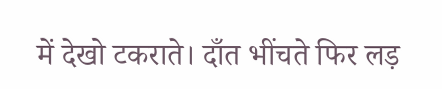में देखो टकराते। दाँत भींचते फिर लड़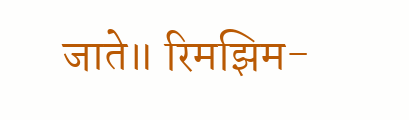जाते॥ रिमझिम-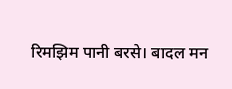रिमझिम पानी बरसे। बादल मन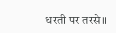धरती पर तरसे॥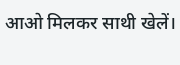आओ मिलकर साथी खेलें।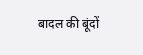बादल की बूंदों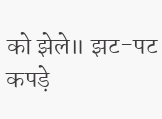को झेले॥ झट-पट कपड़े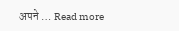अपने … Read more